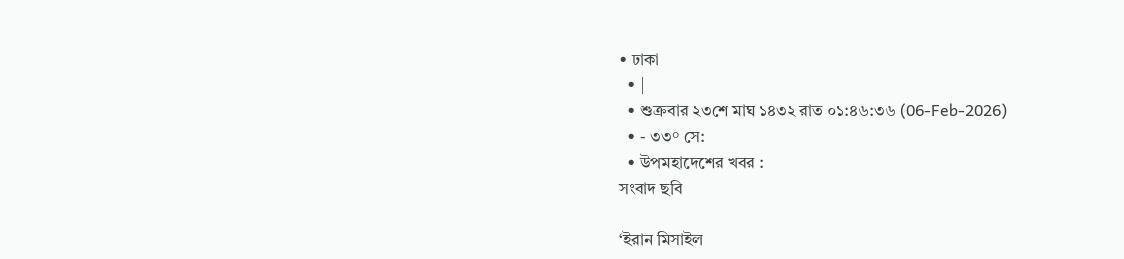• ঢাকা
  • |
  • শুক্রবার ২৩শে মাঘ ১৪৩২ রাত ০১:৪৬:৩৬ (06-Feb-2026)
  • - ৩৩° সে:
  • উপমহাদেশের খবর :
সংবাদ ছবি

‘ইরান মিসাইল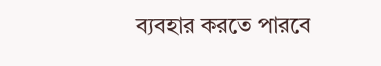ব্যবহার করতে পারবে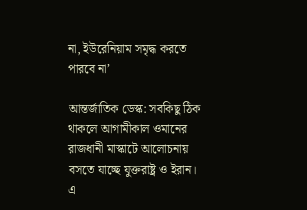না, ইউরেনিয়াম সমৃদ্ধ করতে পারবে না’

আন্তর্জাতিক ডেস্ক: সবকিছু ঠিক থাকলে আগামীকাল ওমানের রাজধানী মাস্কাটে আলোচনায় বসতে যাচ্ছে যুক্তরাষ্ট্র ও ইরান। এ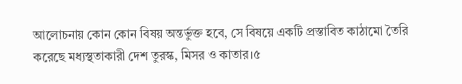আলোচনায় কোন কোন বিষয় অন্তর্ভুক্ত হবে, সে বিষয়ে একটি প্রস্তাবিত কাঠামো তৈরি করেছে মধ্যস্থতাকারী দেশ তুরস্ক, মিসর ও কাতার।৫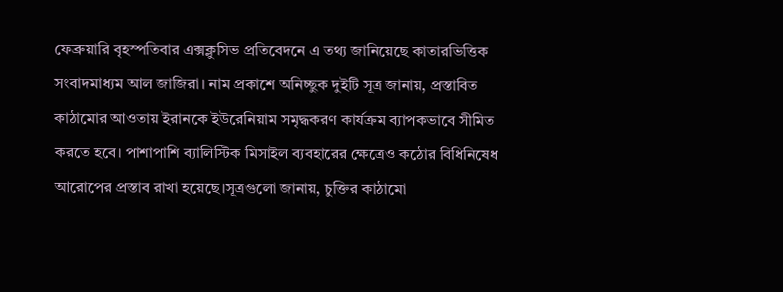ফেব্রুয়ারি বৃহস্পতিবার এক্সক্লুসিভ প্রতিবেদনে এ তথ্য জানিয়েছে কাতারভিত্তিক সংবাদমাধ্যম আল জাজিরা। নাম প্রকাশে অনিচ্ছুক দুইটি সূত্র জানায়, প্রস্তাবিত কাঠামোর আওতায় ইরানকে ইউরেনিয়াম সমৃদ্ধকরণ কার্যক্রম ব্যাপকভাবে সীমিত করতে হবে। পাশাপাশি ব্যালিস্টিক মিসাইল ব্যবহারের ক্ষেত্রেও কঠোর বিধিনিষেধ আরোপের প্রস্তাব রাখা হয়েছে।সূত্রগুলো জানায়, চুক্তির কাঠামো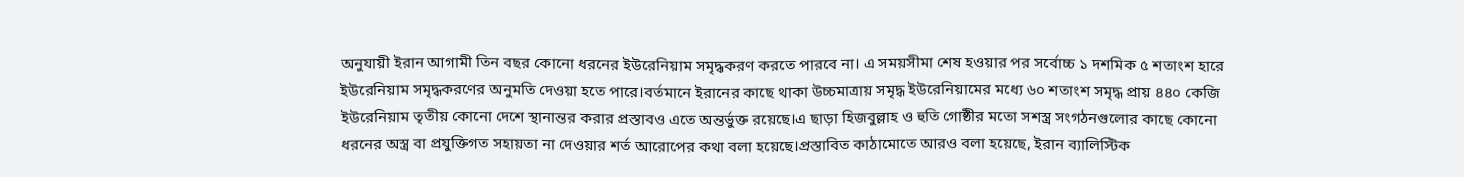অনুযায়ী ইরান আগামী তিন বছর কোনো ধরনের ইউরেনিয়াম সমৃদ্ধকরণ করতে পারবে না। এ সময়সীমা শেষ হওয়ার পর সর্বোচ্চ ১ দশমিক ৫ শতাংশ হারে ইউরেনিয়াম সমৃদ্ধকরণের অনুমতি দেওয়া হতে পারে।বর্তমানে ইরানের কাছে থাকা উচ্চমাত্রায় সমৃদ্ধ ইউরেনিয়ামের মধ্যে ৬০ শতাংশ সমৃদ্ধ প্রায় ৪৪০ কেজি ইউরেনিয়াম তৃতীয় কোনো দেশে স্থানান্তর করার প্রস্তাবও এতে অন্তর্ভুক্ত রয়েছে।এ ছাড়া হিজবুল্লাহ ও হুতি গোষ্ঠীর মতো সশস্ত্র সংগঠনগুলোর কাছে কোনো ধরনের অস্ত্র বা প্রযুক্তিগত সহায়তা না দেওয়ার শর্ত আরোপের কথা বলা হয়েছে।প্রস্তাবিত কাঠামোতে আরও বলা হয়েছে, ইরান ব্যালিস্টিক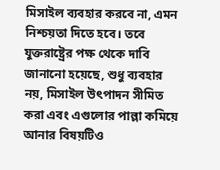মিসাইল ব্যবহার করবে না, এমন নিশ্চয়তা দিতে হবে। তবে যুক্তরাষ্ট্রের পক্ষ থেকে দাবি জানানো হয়েছে, শুধু ব্যবহার নয়, মিসাইল উৎপাদন সীমিত করা এবং এগুলোর পাল্লা কমিয়ে আনার বিষয়টিও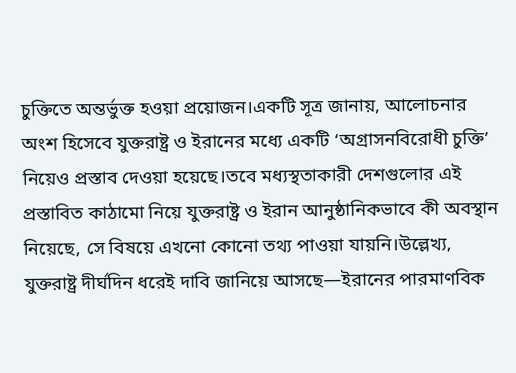চুক্তিতে অন্তর্ভুক্ত হওয়া প্রয়োজন।একটি সূত্র জানায়, আলোচনার অংশ হিসেবে যুক্তরাষ্ট্র ও ইরানের মধ্যে একটি ‘অগ্রাসনবিরোধী চুক্তি’ নিয়েও প্রস্তাব দেওয়া হয়েছে।তবে মধ্যস্থতাকারী দেশগুলোর এই প্রস্তাবিত কাঠামো নিয়ে যুক্তরাষ্ট্র ও ইরান আনুষ্ঠানিকভাবে কী অবস্থান নিয়েছে, সে বিষয়ে এখনো কোনো তথ্য পাওয়া যায়নি।উল্লেখ্য, যুক্তরাষ্ট্র দীর্ঘদিন ধরেই দাবি জানিয়ে আসছে—ইরানের পারমাণবিক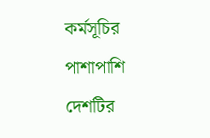কর্মসূচির পাশাপাশি দেশটির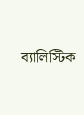ব্যালিস্টিক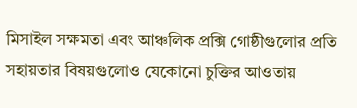মিসাইল সক্ষমতা এবং আঞ্চলিক প্রক্সি গোষ্ঠীগুলোর প্রতি সহায়তার বিষয়গুলোও যেকোনো চুক্তির আওতায়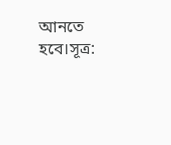আনতে হবে।সূত্র: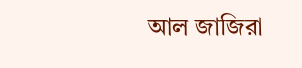আল জাজিরা